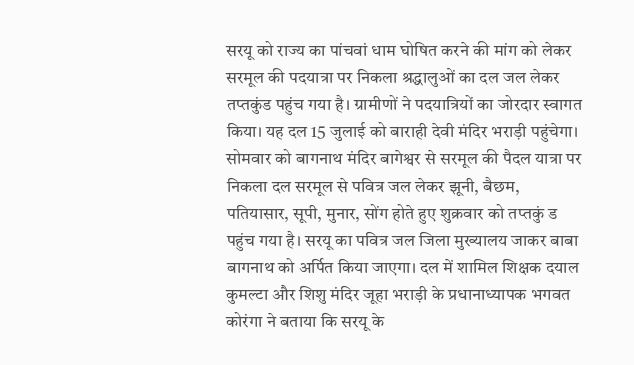सरयू को राज्य का पांचवां धाम घोषित करने की मांग को लेकर सरमूल की पदयात्रा पर निकला श्रद्धालुओं का दल जल लेकर तप्तकुंड पहुंच गया है। ग्रामीणों ने पदयात्रियों का जोरदार स्वागत किया। यह दल 15 जुलाई को बाराही देवी मंदिर भराड़ी पहुंचेगा। सोमवार को बागनाथ मंदिर बागेश्वर से सरमूल की पैदल यात्रा पर निकला दल सरमूल से पवित्र जल लेकर झूनी, बैछम, पतियासार, सूपी, मुनार, सोंग होते हुए शुक्रवार को तप्तकुं ड पहुंच गया है। सरयू का पवित्र जल जिला मुख्यालय जाकर बाबा बागनाथ को अर्पित किया जाएगा। दल में शामिल शिक्षक दयाल कुमल्टा और शिशु मंदिर जूहा भराड़ी के प्रधानाध्यापक भगवत कोरंगा ने बताया कि सरयू के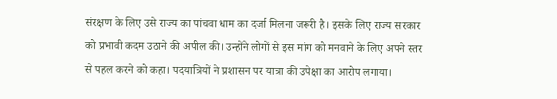संरक्षण के लिए उसे राज्य का पांचवा धाम का दर्जा मिलना जरूरी है। इसके लिए राज्य सरकार को प्रभावी कदम उठाने की अपील की। उन्होंने लोगों से इस मांग को मनवाने के लिए अपने स्तर से पहल करने को कहा। पदयात्रियों ने प्रशासन पर यात्रा की उपेक्षा का आरोप लगाया।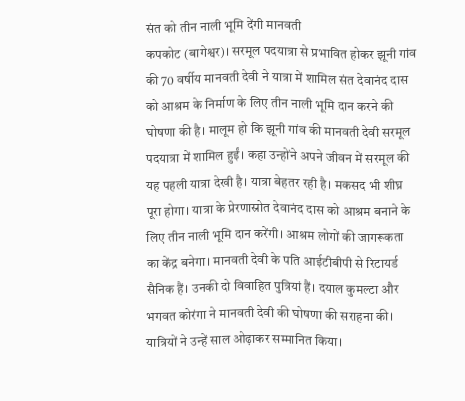संत को तीन नाली भूमि देंगी मानवती
कपकोट (बागेश्वर)। सरमूल पदयात्रा से प्रभावित होकर झूनी गांव की 70 वर्षीय मानवती देवी ने यात्रा में शामिल संत देवानंद दास को आश्रम के निर्माण के लिए तीन नाली भूमि दान करने की घोषणा की है। मालूम हो कि झूनी गांव की मानवती देवी सरमूल पदयात्रा में शामिल हुईं। कहा उन्होंने अपने जीवन में सरमूल की यह पहली यात्रा देखी है। यात्रा बेहतर रही है। मकसद भी शीघ्र पूरा होगा। यात्रा के प्रेरणास्रोत देवानंद दास को आश्रम बनाने के लिए तीन नाली भूमि दान करेंगी। आश्रम लोगों की जागरूकता का केंद्र बनेगा। मानवती देवी के पति आईटीबीपी से रिटायर्ड सैनिक हैं। उनकी दो विवाहित पुत्रियां हैं। दयाल कुमल्टा और भगवत कोरंगा ने मानवती देवी की घोषणा की सराहना की। यात्रियों ने उन्हें साल ओढ़ाकर सम्मानित किया।